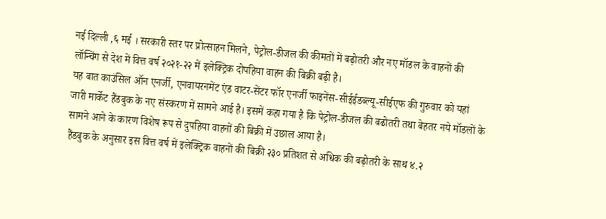नई दिल्ली ,६ मई । सरकारी स्तर पर प्रोत्साहन मिलने, पेट्रोल-डीजल की कीमतों में बढ़ोतरी और नए मॉडल के वाहनों की लॉन्चिंग से देश में वित्त वर्ष २०२१-२२ में इलेक्ट्रिक दोपहिया वाहन की बिक्री बढ़ी है।
यह बात काउंसिल ऑन एनर्जी, एनवायरनमेंट एंड वाटर-सेंटर फॉर एनर्जी फाइनेंस-सीईईडब्ल्यू-सीईएफ की गुरुवार को यहां जारी मार्केट हैंडबुक के नए संस्करण में सामने आई है। इसमें कहा गया है कि पेट्रोल-डीजल की बढोतरी तथा बेहतर नये मॉडलों के सामने आने के कारण विशेष रूप से दुपहिया वाहनों की बिक्री में उछाल आया है।
हैंडबुक के अनुसार इस वित्त वर्ष में इलेक्ट्रिक वाहनों की बिक्री २३० प्रतिशत से अधिक की बढ़ोतरी के साथ ४.२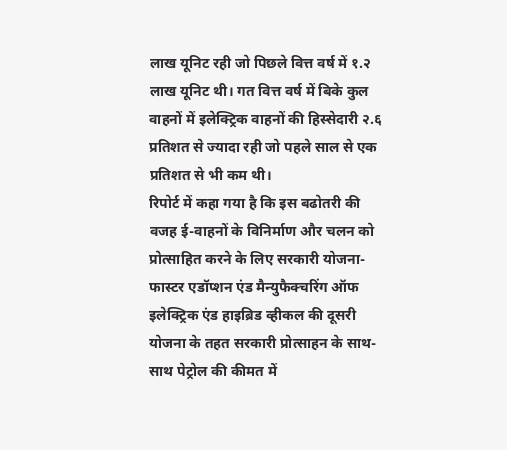लाख यूनिट रही जो पिछले वित्त वर्ष में १.२ लाख यूनिट थी। गत वित्त वर्ष में बिके कुल वाहनों में इलेक्ट्रिक वाहनों की हिस्सेदारी २.६ प्रतिशत से ज्यादा रही जो पहले साल से एक प्रतिशत से भी कम थी।
रिपोर्ट में कहा गया है कि इस बढोतरी की वजह ई-वाहनों के विनिर्माण और चलन को प्रोत्साहित करने के लिए सरकारी योजना- फास्टर एडॉप्शन एंड मैन्युफैक्चरिंग ऑफ इलेक्ट्रिक एंड हाइब्रिड व्हीकल की दूसरी योजना के तहत सरकारी प्रोत्साहन के साथ-साथ पेट्रोल की कीमत में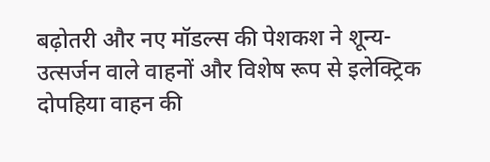बढ़ोतरी और नए मॉडल्स की पेशकश ने शून्य-उत्सर्जन वाले वाहनों और विशेष रूप से इलेक्ट्रिक दोपहिया वाहन की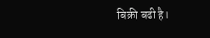बिक्री बढी है।